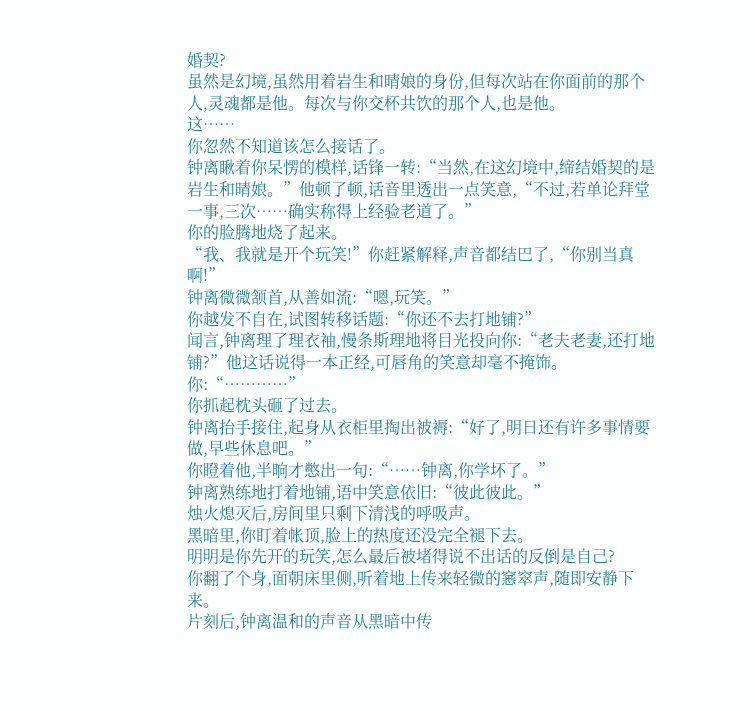婚契?
虽然是幻境,虽然用着岩生和晴娘的身份,但每次站在你面前的那个人,灵魂都是他。每次与你交杯共饮的那个人,也是他。
这……
你忽然不知道该怎么接话了。
钟离瞅着你呆愣的模样,话锋一转:“当然,在这幻境中,缔结婚契的是岩生和晴娘。”他顿了顿,话音里透出一点笑意,“不过,若单论拜堂一事,三次……确实称得上经验老道了。”
你的脸腾地烧了起来。
“我、我就是开个玩笑!”你赶紧解释,声音都结巴了,“你别当真啊!”
钟离微微颔首,从善如流:“嗯,玩笑。”
你越发不自在,试图转移话题:“你还不去打地铺?”
闻言,钟离理了理衣袖,慢条斯理地将目光投向你:“老夫老妻,还打地铺?”他这话说得一本正经,可唇角的笑意却毫不掩饰。
你:“…………”
你抓起枕头砸了过去。
钟离抬手接住,起身从衣柜里掏出被褥:“好了,明日还有许多事情要做,早些休息吧。”
你瞪着他,半晌才憋出一句:“……钟离,你学坏了。”
钟离熟练地打着地铺,语中笑意依旧:“彼此彼此。”
烛火熄灭后,房间里只剩下清浅的呼吸声。
黑暗里,你盯着帐顶,脸上的热度还没完全褪下去。
明明是你先开的玩笑,怎么最后被堵得说不出话的反倒是自己?
你翻了个身,面朝床里侧,听着地上传来轻微的窸窣声,随即安静下来。
片刻后,钟离温和的声音从黑暗中传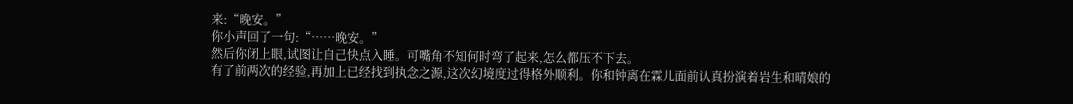来:“晚安。”
你小声回了一句:“……晚安。”
然后你闭上眼,试图让自己快点入睡。可嘴角不知何时弯了起来,怎么都压不下去。
有了前两次的经验,再加上已经找到执念之源,这次幻境度过得格外顺利。你和钟离在霖儿面前认真扮演着岩生和晴娘的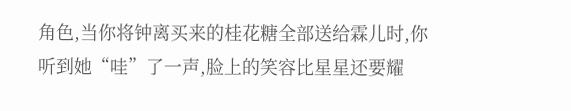角色,当你将钟离买来的桂花糖全部送给霖儿时,你听到她“哇”了一声,脸上的笑容比星星还要耀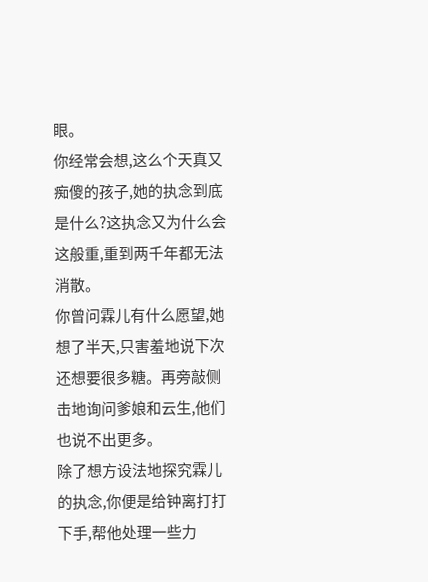眼。
你经常会想,这么个天真又痴傻的孩子,她的执念到底是什么?这执念又为什么会这般重,重到两千年都无法消散。
你曾问霖儿有什么愿望,她想了半天,只害羞地说下次还想要很多糖。再旁敲侧击地询问爹娘和云生,他们也说不出更多。
除了想方设法地探究霖儿的执念,你便是给钟离打打下手,帮他处理一些力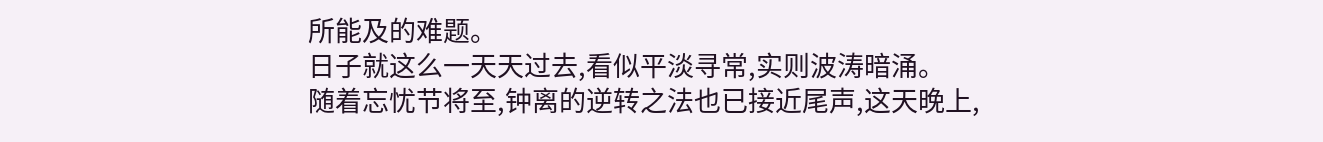所能及的难题。
日子就这么一天天过去,看似平淡寻常,实则波涛暗涌。
随着忘忧节将至,钟离的逆转之法也已接近尾声,这天晚上,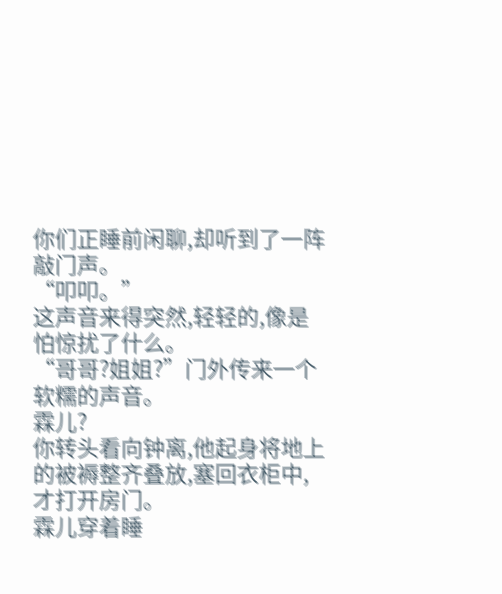你们正睡前闲聊,却听到了一阵敲门声。
“叩叩。”
这声音来得突然,轻轻的,像是怕惊扰了什么。
“哥哥?姐姐?”门外传来一个软糯的声音。
霖儿?
你转头看向钟离,他起身将地上的被褥整齐叠放,塞回衣柜中,才打开房门。
霖儿穿着睡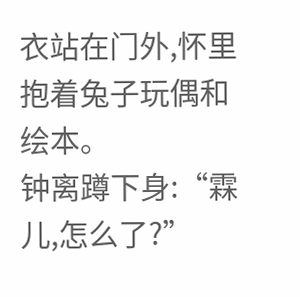衣站在门外,怀里抱着兔子玩偶和绘本。
钟离蹲下身:“霖儿,怎么了?”